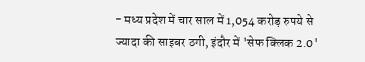- मध्य प्रदेश में चार साल में 1,054 करोड़ रुपये से ज्यादा की साइबर ठगी, इंदौर में 'सेफ क्लिक 2.0'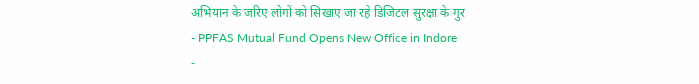अभियान के जरिए लोगों को सिखाए जा रहे डिजिटल सुरक्षा के गुर
- PPFAS Mutual Fund Opens New Office in Indore
-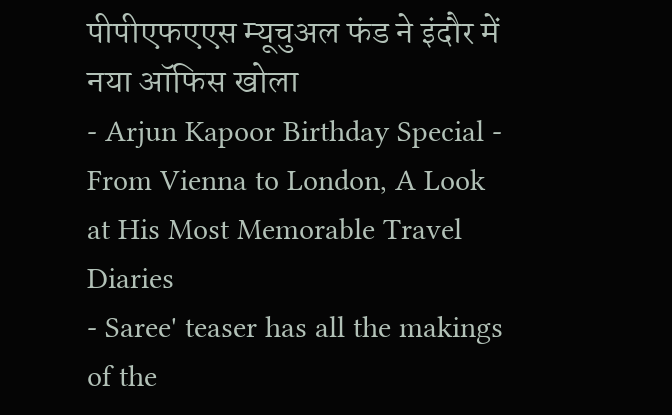पीपीएफएएस म्यूचुअल फंड ने इंदौर में नया ऑफिस खोला
- Arjun Kapoor Birthday Special - From Vienna to London, A Look at His Most Memorable Travel Diaries
- Saree' teaser has all the makings of the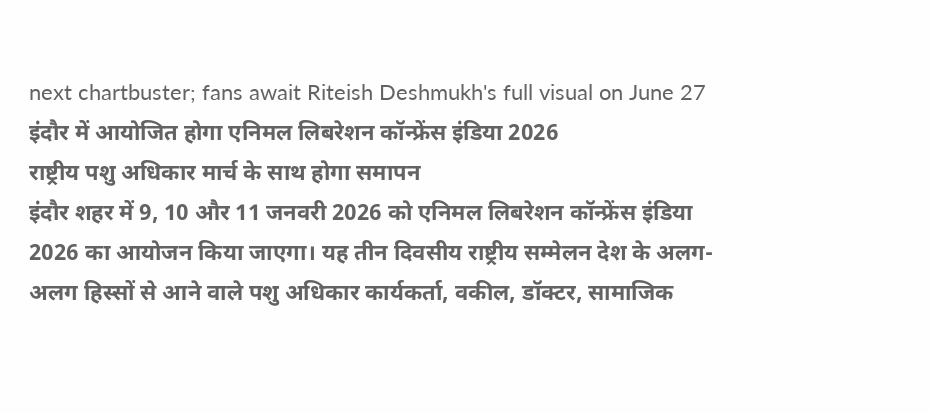next chartbuster; fans await Riteish Deshmukh's full visual on June 27
इंदौर में आयोजित होगा एनिमल लिबरेशन कॉन्फ्रेंस इंडिया 2026
राष्ट्रीय पशु अधिकार मार्च के साथ होगा समापन
इंदौर शहर में 9, 10 और 11 जनवरी 2026 को एनिमल लिबरेशन कॉन्फ्रेंस इंडिया 2026 का आयोजन किया जाएगा। यह तीन दिवसीय राष्ट्रीय सम्मेलन देश के अलग-अलग हिस्सों से आने वाले पशु अधिकार कार्यकर्ता, वकील, डॉक्टर, सामाजिक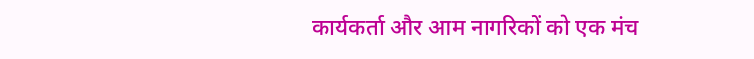कार्यकर्ता और आम नागरिकों को एक मंच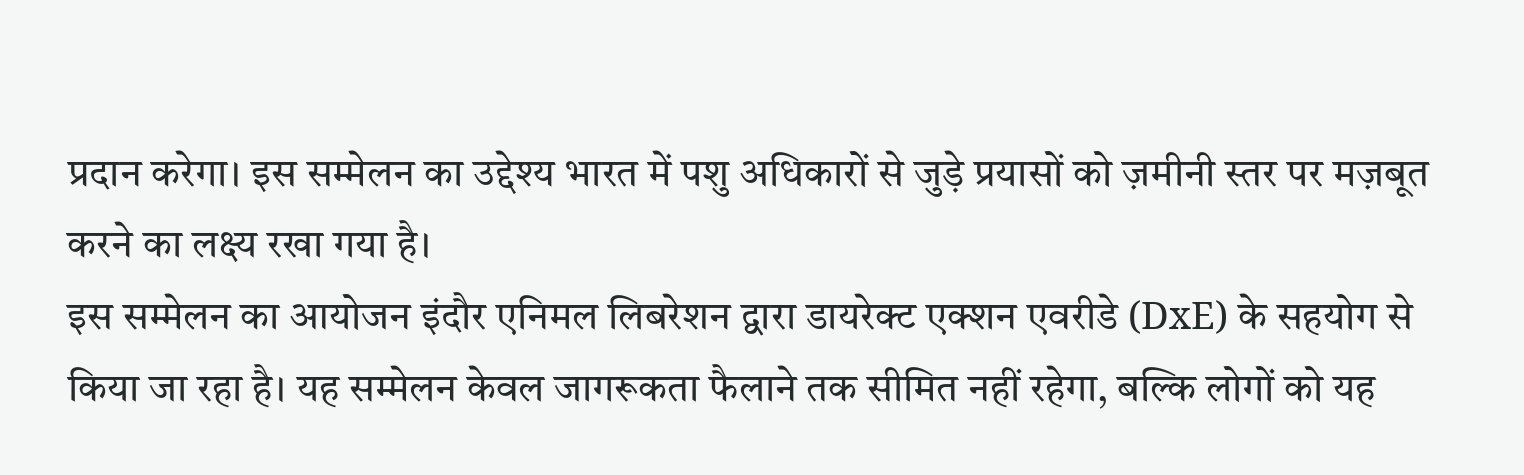प्रदान करेगा। इस सम्मेलन का उद्देश्य भारत में पशु अधिकारों से जुड़े प्रयासों को ज़मीनी स्तर पर मज़बूत करने का लक्ष्य रखा गया है।
इस सम्मेलन का आयोजन इंदौर एनिमल लिबरेशन द्वारा डायरेक्ट एक्शन एवरीडे (DxE) के सहयोग से किया जा रहा है। यह सम्मेलन केवल जागरूकता फैलाने तक सीमित नहीं रहेगा, बल्कि लोगों को यह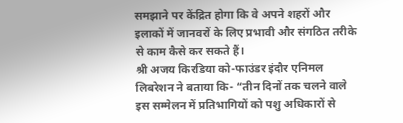समझाने पर केंद्रित होगा कि वे अपने शहरों और इलाकों में जानवरों के लिए प्रभावी और संगठित तरीके से काम कैसे कर सकते हैं।
श्री अजय किरडिया को-फाउंडर इंदौर एनिमल लिबरेशन ने बताया कि- “तीन दिनों तक चलने वाले इस सम्मेलन में प्रतिभागियों को पशु अधिकारों से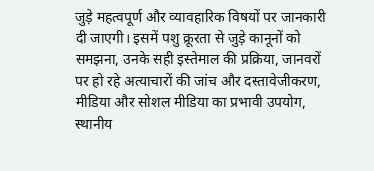जुड़े महत्वपूर्ण और व्यावहारिक विषयों पर जानकारी दी जाएगी। इसमें पशु क्रूरता से जुड़े कानूनों को समझना, उनके सही इस्तेमाल की प्रक्रिया, जानवरों पर हो रहे अत्याचारों की जांच और दस्तावेजीकरण, मीडिया और सोशल मीडिया का प्रभावी उपयोग, स्थानीय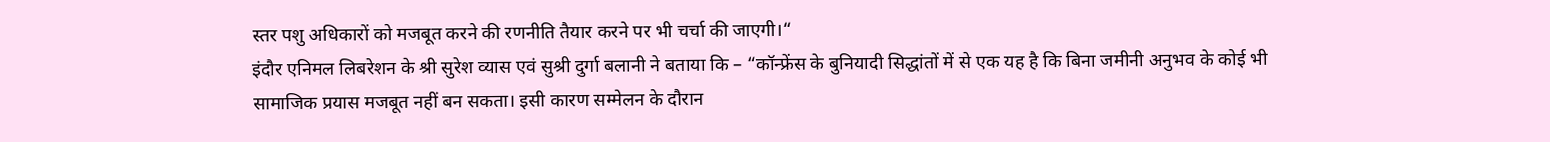स्तर पशु अधिकारों को मजबूत करने की रणनीति तैयार करने पर भी चर्चा की जाएगी।“
इंदौर एनिमल लिबरेशन के श्री सुरेश व्यास एवं सुश्री दुर्गा बलानी ने बताया कि – “कॉन्फ्रेंस के बुनियादी सिद्धांतों में से एक यह है कि बिना जमीनी अनुभव के कोई भी सामाजिक प्रयास मजबूत नहीं बन सकता। इसी कारण सम्मेलन के दौरान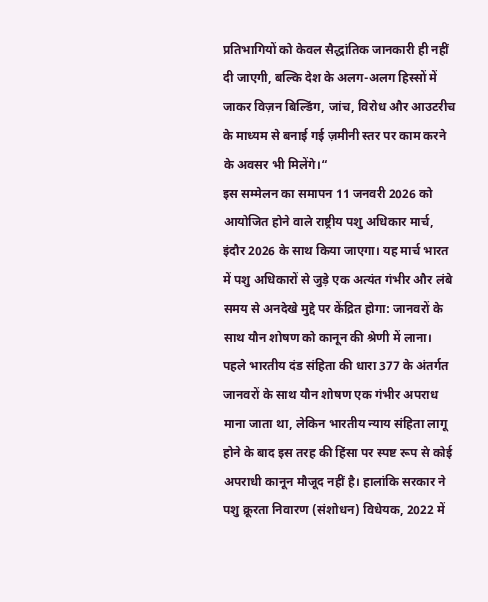प्रतिभागियों को केवल सैद्धांतिक जानकारी ही नहीं दी जाएगी, बल्कि देश के अलग-अलग हिस्सों में जाकर विज़न बिल्डिंग, जांच, विरोध और आउटरीच के माध्यम से बनाई गई ज़मीनी स्तर पर काम करने के अवसर भी मिलेंगे।“
इस सम्मेलन का समापन 11 जनवरी 2026 को आयोजित होने वाले राष्ट्रीय पशु अधिकार मार्च, इंदौर 2026 के साथ किया जाएगा। यह मार्च भारत में पशु अधिकारों से जुड़े एक अत्यंत गंभीर और लंबे समय से अनदेखे मुद्दे पर केंद्रित होगा: जानवरों के साथ यौन शोषण को कानून की श्रेणी में लाना।
पहले भारतीय दंड संहिता की धारा 377 के अंतर्गत जानवरों के साथ यौन शोषण एक गंभीर अपराध माना जाता था, लेकिन भारतीय न्याय संहिता लागू होने के बाद इस तरह की हिंसा पर स्पष्ट रूप से कोई अपराधी कानून मौजूद नहीं है। हालांकि सरकार ने पशु क्रूरता निवारण (संशोधन) विधेयक, 2022 में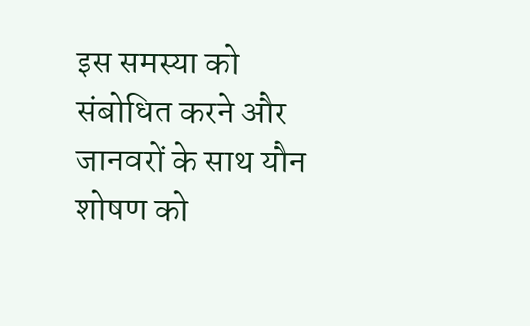इस समस्या को संबोधित करने और जानवरों के साथ यौन शोषण को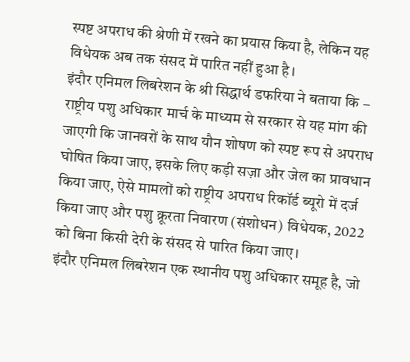स्पष्ट अपराध की श्रेणी में रखने का प्रयास किया है, लेकिन यह विधेयक अब तक संसद में पारित नहीं हुआ है।
इंदौर एनिमल लिबरेशन के श्री सिद्धार्थ डफरिया ने बताया कि – राष्ट्रीय पशु अधिकार मार्च के माध्यम से सरकार से यह मांग की जाएगी कि जानवरों के साथ यौन शोषण को स्पष्ट रूप से अपराध घोषित किया जाए, इसके लिए कड़ी सज़ा और जेल का प्रावधान किया जाए, ऐसे मामलों को राष्ट्रीय अपराध रिकॉर्ड ब्यूरो में दर्ज किया जाए और पशु क्रूरता निवारण (संशोधन) विधेयक, 2022 को बिना किसी देरी के संसद से पारित किया जाए।
इंदौर एनिमल लिबरेशन एक स्थानीय पशु अधिकार समूह है, जो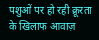पशुओं पर हो रही क्रूरता के खिलाफ आवाज़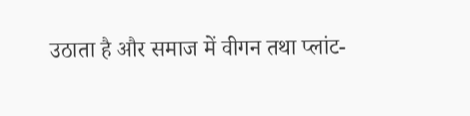उठाता है और समाज में वीगन तथा प्लांट-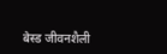बेस्ड जीवनशैली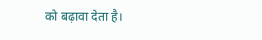को बढ़ावा देता है।